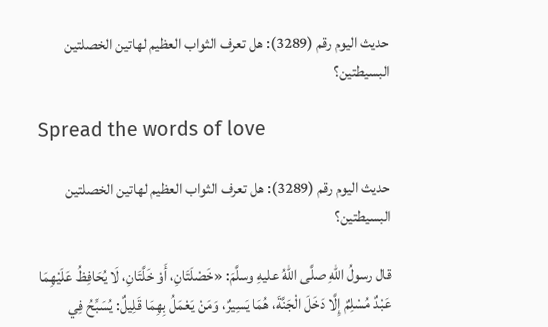حديث اليوم رقم (3289): هل تعرف الثواب العظيم لهاتين الخصلتين البسيطتين؟

Spread the words of love

حديث اليوم رقم (3289): هل تعرف الثواب العظيم لهاتين الخصلتين البسيطتين؟

قال رسولُ اللهِ صلَّى اللهُ عليهِ وسلَّمَ: «خَصْلَتَانِ، أَوْ خَلَّتَانِ، لَا يُحَافِظُ عَلَيْهِمَا عَبْدٌ مُسْلِمٌ إِلَّا دَخَلَ الْجَنَّةَ، هُمَا يَسِيرٌ، وَمَنْ يَعْمَلُ بِهِمَا قَلِيلٌ: يُسَبِّحُ فِي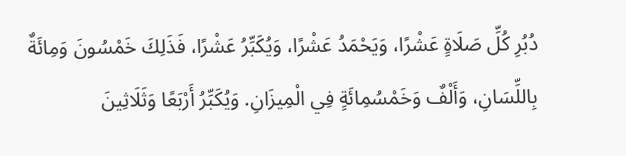دُبُرِ كُلِّ صَلَاةٍ عَشْرًا، وَيَحْمَدُ عَشْرًا، وَيُكَبِّرُ عَشْرًا، فَذَلِكَ خَمْسُونَ وَمِائَةٌ بِاللِّسَانِ، وَأَلْفٌ وَخَمْسُمِائَةٍ فِي الْمِيزَانِ. وَيُكَبِّرُ أَرْبَعًا وَثَلَاثِينَ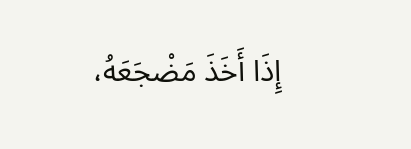إِذَا أَخَذَ مَضْجَعَهُ،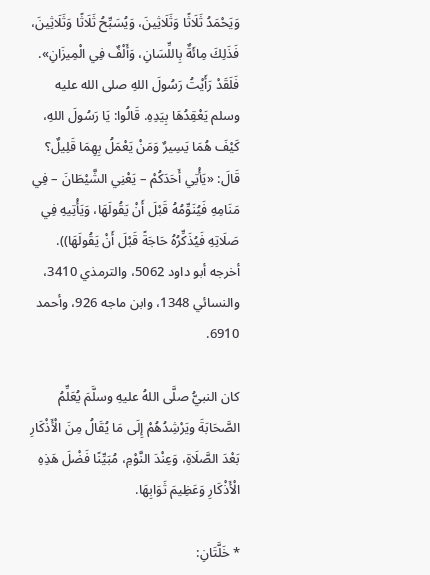وَيَحْمَدُ ثَلَاثًا وَثَلَاثِينَ، وَيُسَبِّحُ ثَلَاثًا وَثَلَاثِينَ، فَذَلِكَ مِائَةٌ بِاللِّسَانِ، وَأَلْفٌ فِي الْمِيزَانِ». فَلَقَدْ رَأَيْتُ رَسُولَ اللهِ صلى الله عليه وسلم يَعْقِدُهَا بِيَدِهِ. قَالُوا: يَا رَسُولَ اللهِ، كَيْفَ هُمَا يَسِيرٌ وَمَنْ يَعْمَلُ بِهِمَا قَلِيلٌ؟ قَالَ: «يَأْتِي أَحَدَكُمْ – يَعْنِي الشَّيْطَانَ – فِي مَنَامِهِ فَيُنَوِّمُهُ قَبْلَ أَنْ يَقُولَهَا، وَيَأْتِيهِ فِي صَلَاتِهِ فَيُذَكِّرُهُ حَاجَةً قَبْلَ أَنْ يَقُولَهَا)). أخرجه أبو داود 5062، والترمذي 3410، والنسائي 1348، وابن ماجه 926، وأحمد 6910.

كان النبيُّ صلَّى اللهُ عليهِ وسلَّمَ يُعَلِّمُ الصَّحَابَةَ ويَرْشِدُهُمْ إِلَى مَا يُقَالُ مِنَ الْأَذْكَارِ بَعْدَ الصَّلَاةِ، وَعِنْدَ النَّوْمِ، مُبَيِّنًا فَضْلَ هَذِهِ الْأَذْكَارِ وَعَظِيمَ ثَوَابِهَا.

* خَلَّتَانِ: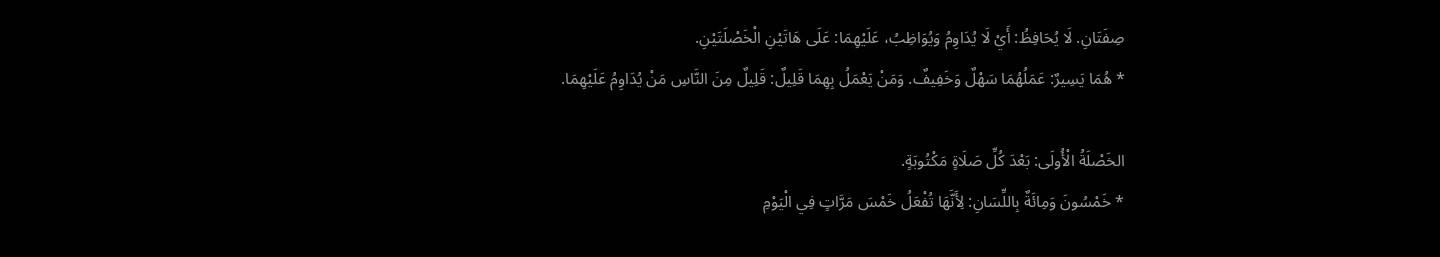صِفَتَانِ. لَا يُحَافِظُ: أَيْ لَا يُدَاوِمُ وَيُوَاظِبُ، عَلَيْهِمَا: عَلَى هَاتَيْنِ الْخَصْلَتَيْنِ.
* هُمَا يَسِيرٌ: عَمَلُهُمَا سَهْلٌ وَخَفِيفٌ. وَمَنْ يَعْمَلُ بِهِمَا قَلِيلٌ: قَلِيلٌ مِنَ النَّاسِ مَنْ يُدَاوِمُ عَلَيْهِمَا.

الخَصْلَةُ الْأُولَى: بَعْدَ كُلِّ صَلَاةٍ مَكْتُوبَةٍ.
* خَمْسُونَ وَمِائَةٌ بِاللِّسَانِ: لِأَنَّهَا تُفْعَلُ خَمْسَ مَرَّاتٍ فِي الْيَوْمِ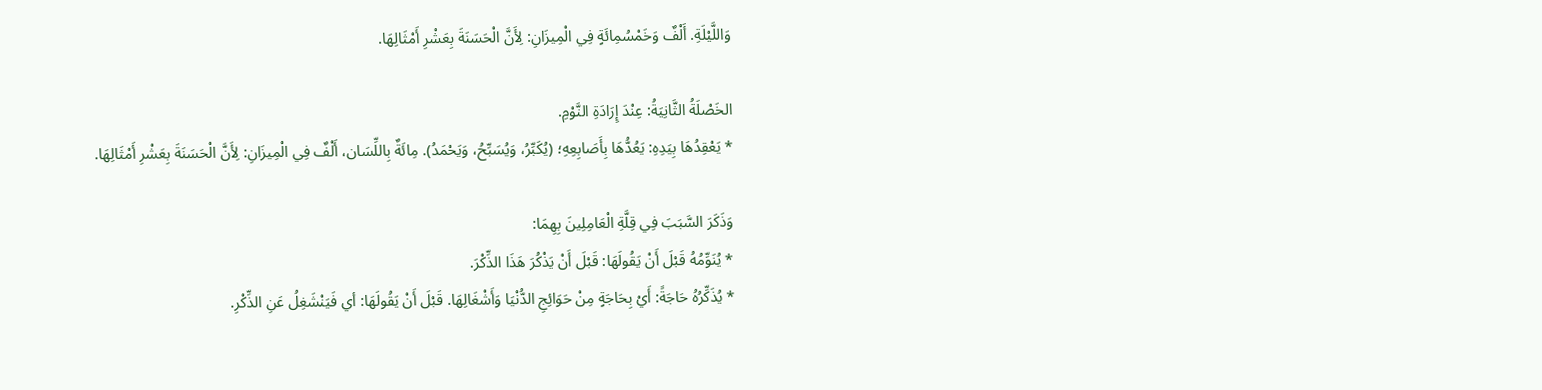وَاللَّيْلَةِ. أَلْفٌ وَخَمْسُمِائَةٍ فِي الْمِيزَانِ: لِأَنَّ الْحَسَنَةَ بِعَشْرِ أَمْثَالِهَا.

الخَصْلَةُ الثَّانِيَةُ: عِنْدَ إِرَادَةِ النَّوْمِ.
* يَعْقِدُهَا بِيَدِهِ: يَعُدُّهَا بِأَصَابِعِهِ؛ (يُكَبِّرُ، وَيُسَبِّحُ، وَيَحْمَدُ). مِائَةٌ بِاللِّسَان، أَلْفٌ فِي الْمِيزَانِ: لِأَنَّ الْحَسَنَةَ بِعَشْرِ أَمْثَالِهَا.

وَذَكَرَ السَّبَبَ فِي قِلَّةِ الْعَامِلِينَ بِهِمَا:
* يُنَوِّمُهُ قَبْلَ أَنْ يَقُولَهَا: قَبْلَ أَنْ يَذْكُرَ هَذَا الذِّكْرَ.
* يُذَكِّرُهُ حَاجَةً: أَيْ بِحَاجَةٍ مِنْ حَوَائِجِ الدُّنْيَا وَأَشْغَالِهَا. قَبْلَ أَنْ يَقُولَهَا: أي فَيَنْشَغِلُ عَنِ الذِّكْرِ.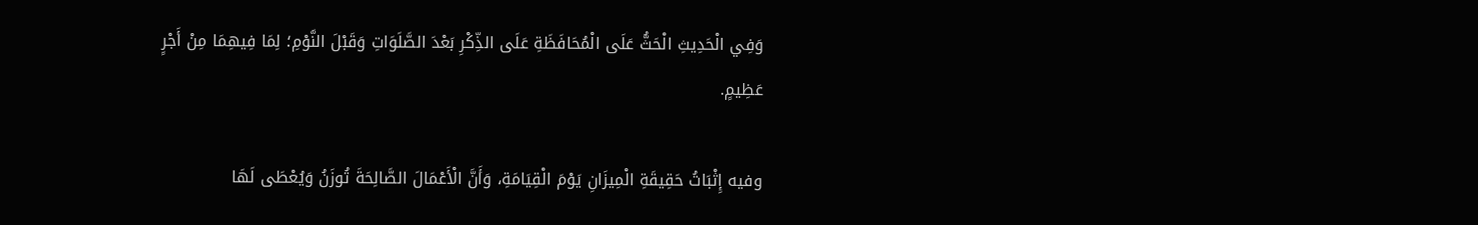وَفِي الْحَدِيثِ الْحَثُّ عَلَى الْمُحَافَظَةِ عَلَى الذِّكْرِ بَعْدَ الصَّلَوَاتِ وَقَبْلَ النَّوْمِ؛ لِمَا فِيهِمَا مِنْ أَجْرٍ عَظِيمٍ.

وفيه إِثْبَاتُ حَقِيقَةِ الْمِيزَانِ يَوْمَ الْقِيَامَةِ، وَأَنَّ الْأَعْمَالَ الصَّالِحَةَ تُوزَنُ وَيُعْطَى لَهَا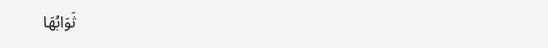ثَوَابُهَا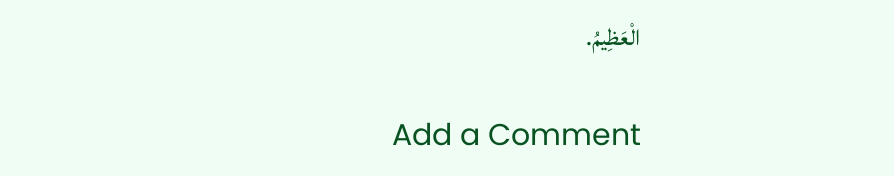الْعَظِيمُ.

Add a Comment